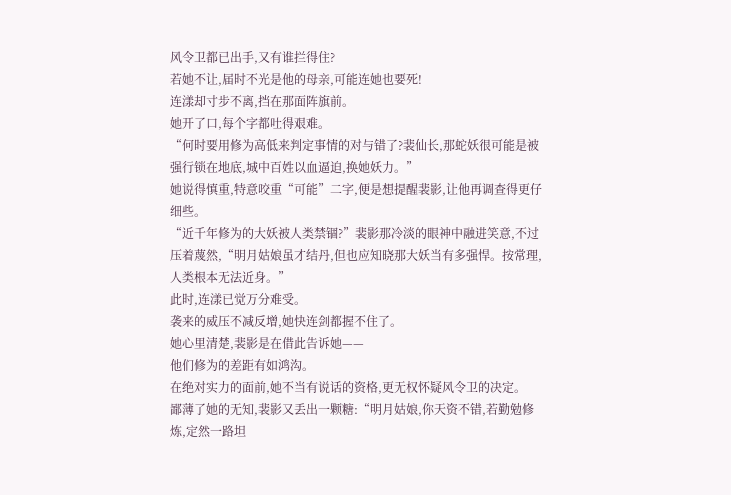风令卫都已出手,又有谁拦得住?
若她不让,届时不光是他的母亲,可能连她也要死!
连漾却寸步不离,挡在那面阵旗前。
她开了口,每个字都吐得艰难。
“何时要用修为高低来判定事情的对与错了?裴仙长,那蛇妖很可能是被强行锁在地底,城中百姓以血逼迫,换她妖力。”
她说得慎重,特意咬重“可能”二字,便是想提醒裴影,让他再调查得更仔细些。
“近千年修为的大妖被人类禁锢?”裴影那冷淡的眼神中融进笑意,不过压着蔑然,“明月姑娘虽才结丹,但也应知晓那大妖当有多强悍。按常理,人类根本无法近身。”
此时,连漾已觉万分难受。
袭来的威压不减反增,她快连剑都握不住了。
她心里清楚,裴影是在借此告诉她——
他们修为的差距有如鸿沟。
在绝对实力的面前,她不当有说话的资格,更无权怀疑风令卫的决定。
鄙薄了她的无知,裴影又丢出一颗糖:“明月姑娘,你天资不错,若勤勉修炼,定然一路坦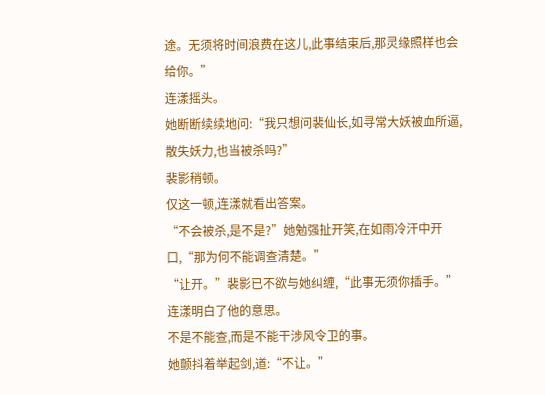途。无须将时间浪费在这儿,此事结束后,那灵缘照样也会给你。”
连漾摇头。
她断断续续地问:“我只想问裴仙长,如寻常大妖被血所逼,散失妖力,也当被杀吗?”
裴影稍顿。
仅这一顿,连漾就看出答案。
“不会被杀,是不是?”她勉强扯开笑,在如雨冷汗中开口,“那为何不能调查清楚。”
“让开。”裴影已不欲与她纠缠,“此事无须你插手。”
连漾明白了他的意思。
不是不能查,而是不能干涉风令卫的事。
她颤抖着举起剑,道:“不让。”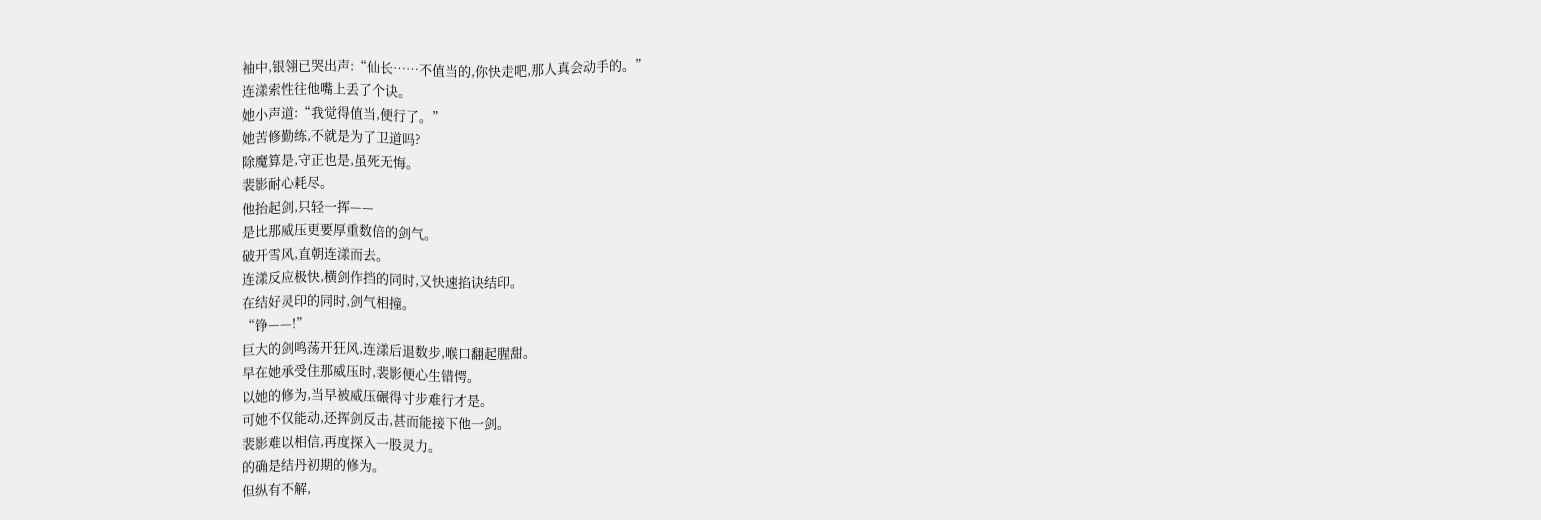袖中,银翎已哭出声:“仙长……不值当的,你快走吧,那人真会动手的。”
连漾索性往他嘴上丢了个诀。
她小声道:“我觉得值当,便行了。”
她苦修勤练,不就是为了卫道吗?
除魔算是,守正也是,虽死无悔。
裴影耐心耗尽。
他抬起剑,只轻一挥——
是比那威压更要厚重数倍的剑气。
破开雪风,直朝连漾而去。
连漾反应极快,横剑作挡的同时,又快速掐诀结印。
在结好灵印的同时,剑气相撞。
“铮——!”
巨大的剑鸣荡开狂风,连漾后退数步,喉口翻起腥甜。
早在她承受住那威压时,裴影便心生错愕。
以她的修为,当早被威压碾得寸步难行才是。
可她不仅能动,还挥剑反击,甚而能接下他一剑。
裴影难以相信,再度探入一股灵力。
的确是结丹初期的修为。
但纵有不解,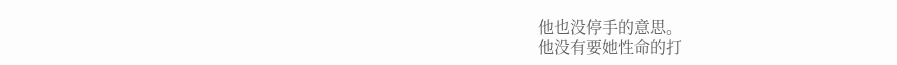他也没停手的意思。
他没有要她性命的打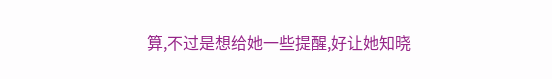算,不过是想给她一些提醒,好让她知晓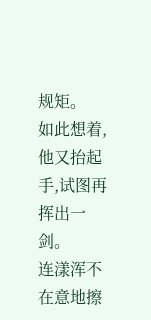规矩。
如此想着,他又抬起手,试图再挥出一剑。
连漾浑不在意地擦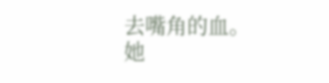去嘴角的血。
她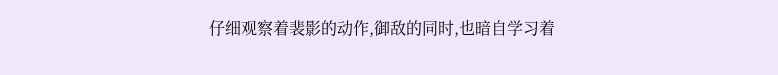仔细观察着裴影的动作,御敌的同时,也暗自学习着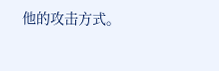他的攻击方式。